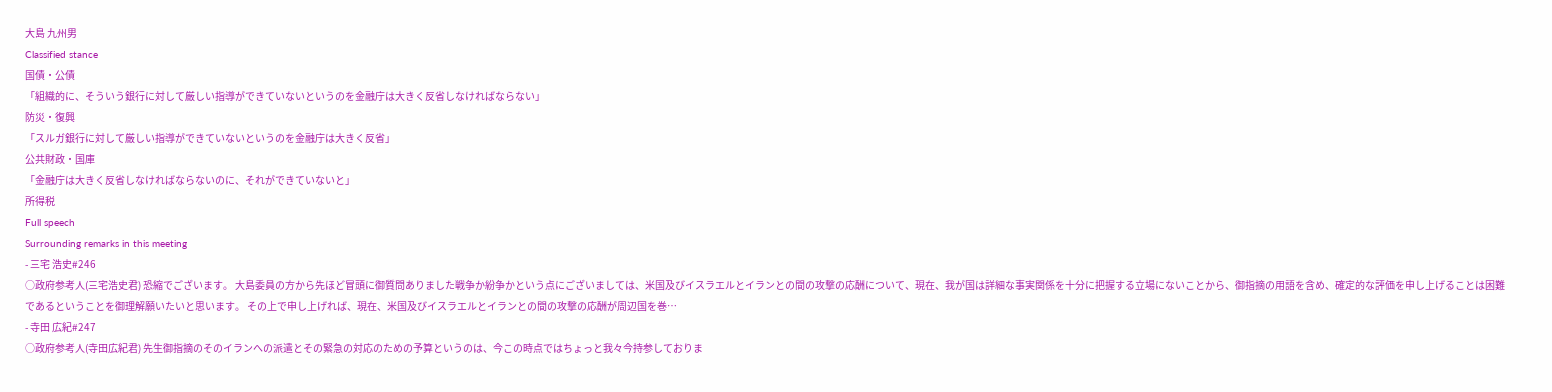大島 九州男
Classified stance
国債・公債
「組織的に、そういう銀行に対して厳しい指導ができていないというのを金融庁は大きく反省しなければならない」
防災・復興
「スルガ銀行に対して厳しい指導ができていないというのを金融庁は大きく反省」
公共財政・国庫
「金融庁は大きく反省しなければならないのに、それができていないと」
所得税
Full speech
Surrounding remarks in this meeting
- 三宅 浩史#246
○政府参考人(三宅浩史君) 恐縮でございます。 大島委員の方から先ほど冒頭に御質問ありました戦争か紛争かという点にございましては、米国及びイスラエルとイランとの間の攻撃の応酬について、現在、我が国は詳細な事実関係を十分に把握する立場にないことから、御指摘の用語を含め、確定的な評価を申し上げることは困難であるということを御理解願いたいと思います。 その上で申し上げれば、現在、米国及びイスラエルとイランとの間の攻撃の応酬が周辺国を巻…
- 寺田 広紀#247
○政府参考人(寺田広紀君) 先生御指摘のそのイランへの派遣とその緊急の対応のための予算というのは、今この時点ではちょっと我々今持参しておりま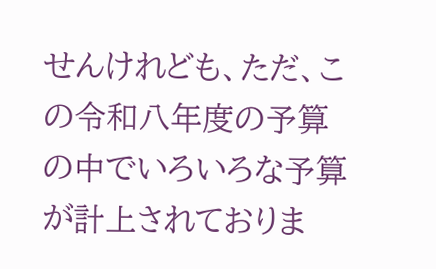せんけれども、ただ、この令和八年度の予算の中でいろいろな予算が計上されておりま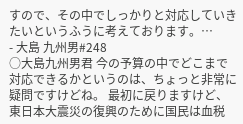すので、その中でしっかりと対応していきたいというふうに考えております。…
- 大島 九州男#248
○大島九州男君 今の予算の中でどこまで対応できるかというのは、ちょっと非常に疑問ですけどね。 最初に戻りますけど、東日本大震災の復興のために国民は血税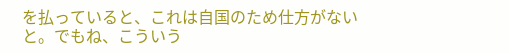を払っていると、これは自国のため仕方がないと。でもね、こういう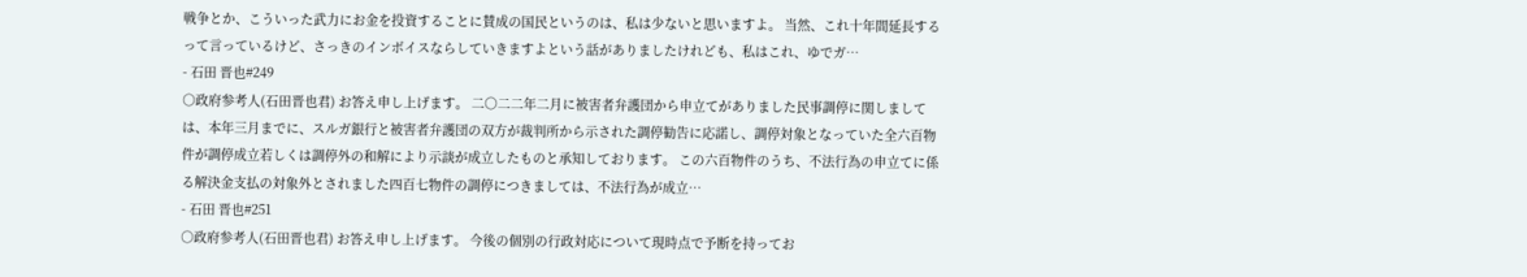戦争とか、こういった武力にお金を投資することに賛成の国民というのは、私は少ないと思いますよ。 当然、これ十年間延長するって言っているけど、さっきのインボイスならしていきますよという話がありましたけれども、私はこれ、ゆでガ…
- 石田 晋也#249
○政府参考人(石田晋也君) お答え申し上げます。 二〇二二年二月に被害者弁護団から申立てがありました民事調停に関しましては、本年三月までに、スルガ銀行と被害者弁護団の双方が裁判所から示された調停勧告に応諾し、調停対象となっていた全六百物件が調停成立若しくは調停外の和解により示談が成立したものと承知しております。 この六百物件のうち、不法行為の申立てに係る解決金支払の対象外とされました四百七物件の調停につきましては、不法行為が成立…
- 石田 晋也#251
○政府参考人(石田晋也君) お答え申し上げます。 今後の個別の行政対応について現時点で予断を持ってお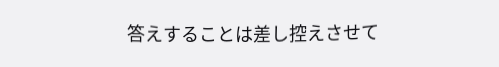答えすることは差し控えさせて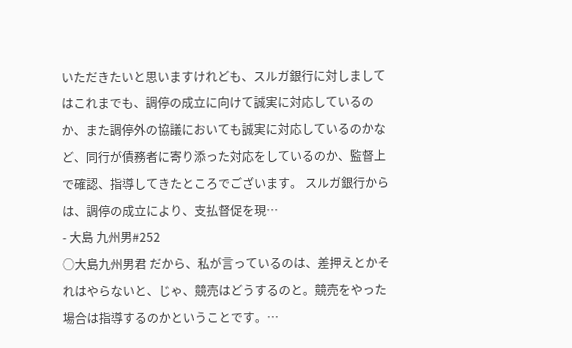いただきたいと思いますけれども、スルガ銀行に対しましてはこれまでも、調停の成立に向けて誠実に対応しているのか、また調停外の協議においても誠実に対応しているのかなど、同行が債務者に寄り添った対応をしているのか、監督上で確認、指導してきたところでございます。 スルガ銀行からは、調停の成立により、支払督促を現…
- 大島 九州男#252
○大島九州男君 だから、私が言っているのは、差押えとかそれはやらないと、じゃ、競売はどうするのと。競売をやった場合は指導するのかということです。…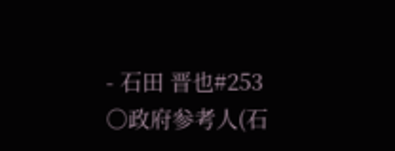- 石田 晋也#253
○政府参考人(石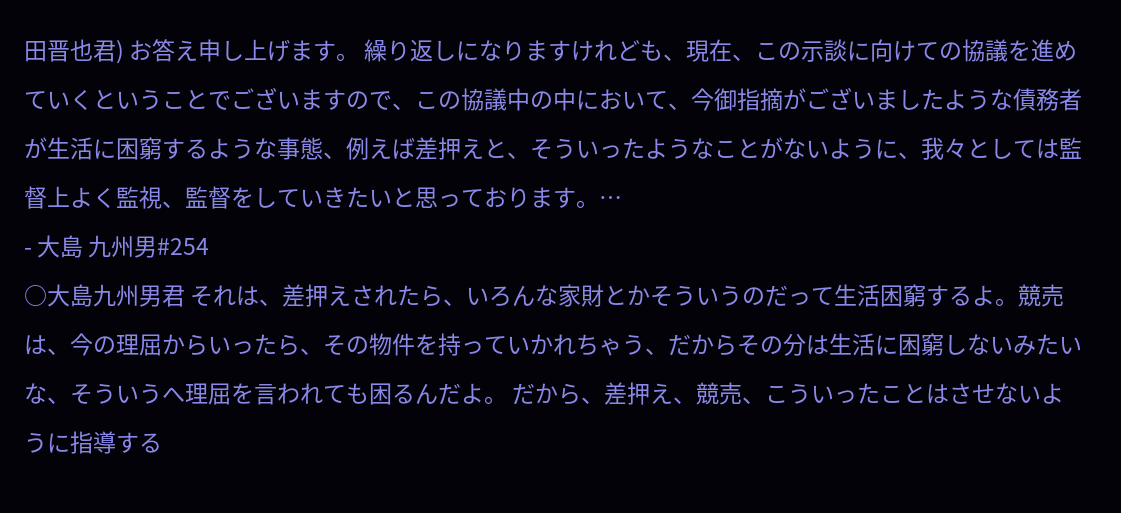田晋也君) お答え申し上げます。 繰り返しになりますけれども、現在、この示談に向けての協議を進めていくということでございますので、この協議中の中において、今御指摘がございましたような債務者が生活に困窮するような事態、例えば差押えと、そういったようなことがないように、我々としては監督上よく監視、監督をしていきたいと思っております。…
- 大島 九州男#254
○大島九州男君 それは、差押えされたら、いろんな家財とかそういうのだって生活困窮するよ。競売は、今の理屈からいったら、その物件を持っていかれちゃう、だからその分は生活に困窮しないみたいな、そういうへ理屈を言われても困るんだよ。 だから、差押え、競売、こういったことはさせないように指導する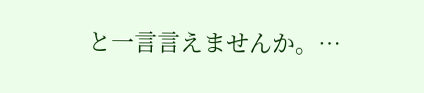と一言言えませんか。…